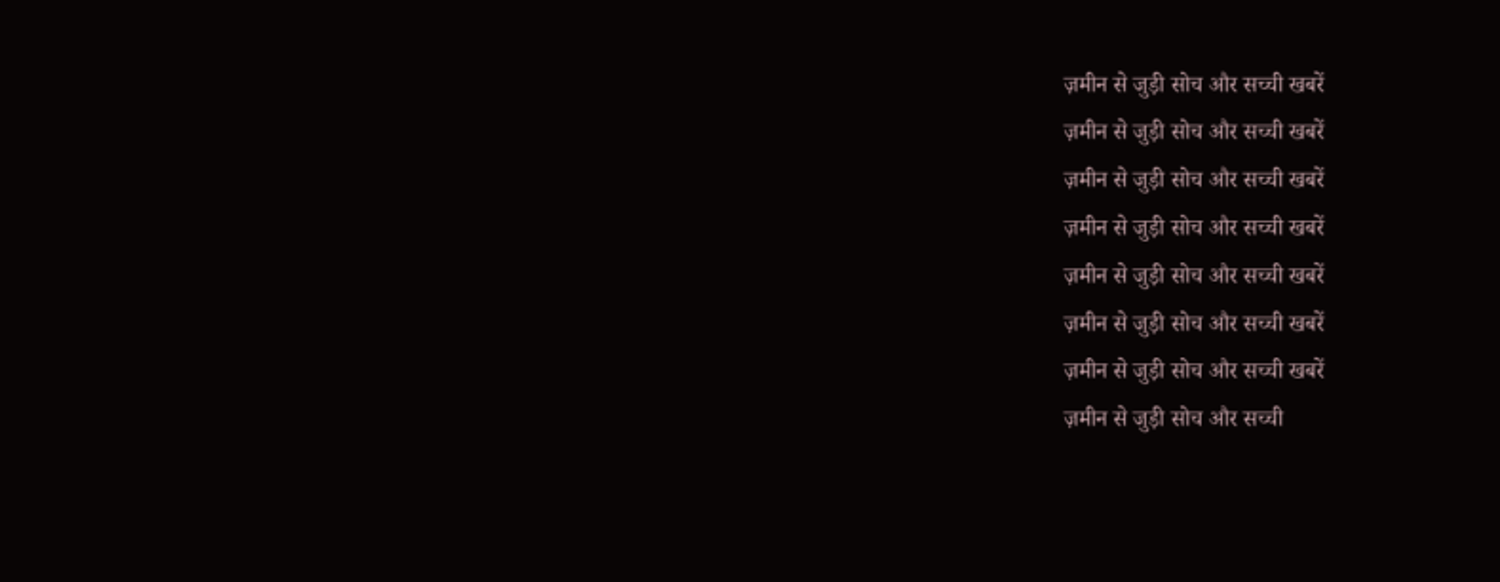ज़मीन से जुड़ी सोच और सच्ची खबरें
ज़मीन से जुड़ी सोच और सच्ची खबरें
ज़मीन से जुड़ी सोच और सच्ची खबरें
ज़मीन से जुड़ी सोच और सच्ची खबरें
ज़मीन से जुड़ी सोच और सच्ची खबरें
ज़मीन से जुड़ी सोच और सच्ची खबरें
ज़मीन से जुड़ी सोच और सच्ची खबरें
ज़मीन से जुड़ी सोच और सच्ची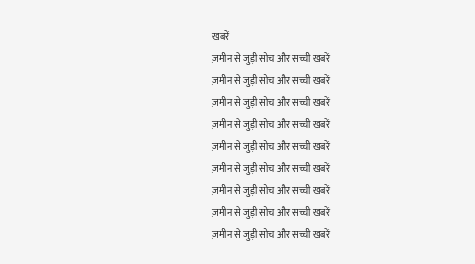खबरें
ज़मीन से जुड़ी सोच और सच्ची खबरें
ज़मीन से जुड़ी सोच और सच्ची खबरें
ज़मीन से जुड़ी सोच और सच्ची खबरें
ज़मीन से जुड़ी सोच और सच्ची खबरें
ज़मीन से जुड़ी सोच और सच्ची खबरें
ज़मीन से जुड़ी सोच और सच्ची खबरें
ज़मीन से जुड़ी सोच और सच्ची खबरें
ज़मीन से जुड़ी सोच और सच्ची खबरें
ज़मीन से जुड़ी सोच और सच्ची खबरें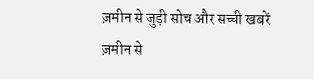ज़मीन से जुड़ी सोच और सच्ची खबरें
ज़मीन से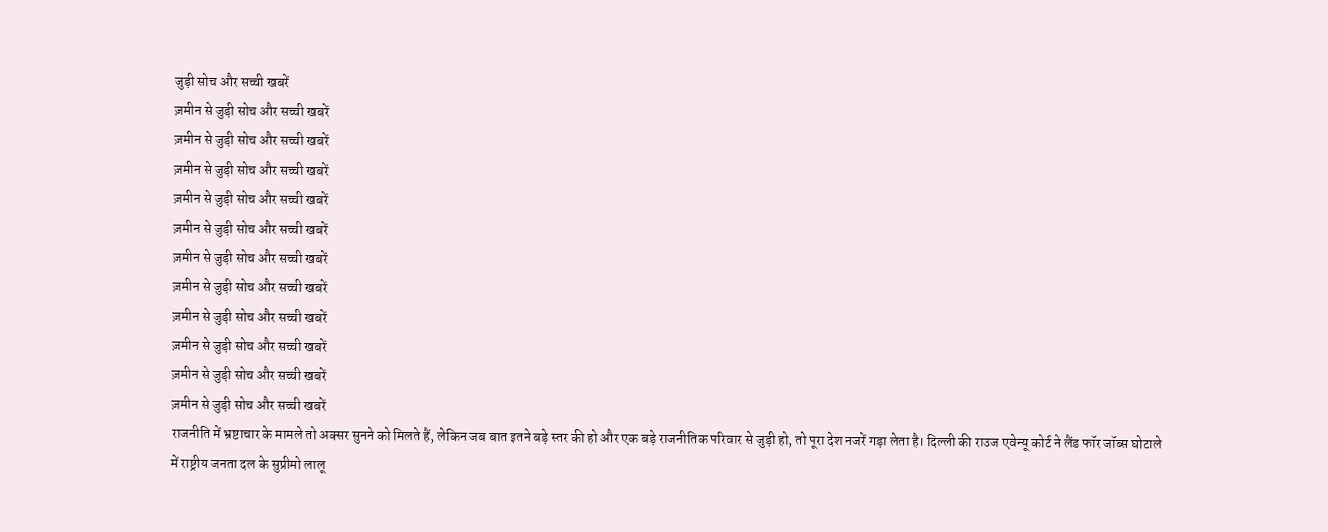जुड़ी सोच और सच्ची खबरें
ज़मीन से जुड़ी सोच और सच्ची खबरें
ज़मीन से जुड़ी सोच और सच्ची खबरें
ज़मीन से जुड़ी सोच और सच्ची खबरें
ज़मीन से जुड़ी सोच और सच्ची खबरें
ज़मीन से जुड़ी सोच और सच्ची खबरें
ज़मीन से जुड़ी सोच और सच्ची खबरें
ज़मीन से जुड़ी सोच और सच्ची खबरें
ज़मीन से जुड़ी सोच और सच्ची खबरें
ज़मीन से जुड़ी सोच और सच्ची खबरें
ज़मीन से जुड़ी सोच और सच्ची खबरें
ज़मीन से जुड़ी सोच और सच्ची खबरें
राजनीति में भ्रष्टाचार के मामले तो अक्सर सुनने को मिलते हैं, लेकिन जब बात इतने बड़े स्तर की हो और एक बड़े राजनीतिक परिवार से जुड़ी हो, तो पूरा देश नजरें गड़ा लेता है। दिल्ली की राउज एवेन्यू कोर्ट ने लैंड फॉर जॉब्स घोटाले में राष्ट्रीय जनता दल के सुप्रीमो लालू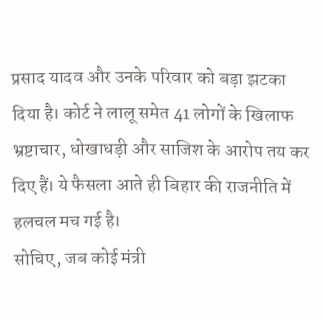प्रसाद यादव और उनके परिवार को बड़ा झटका दिया है। कोर्ट ने लालू समेत 41 लोगों के खिलाफ भ्रष्टाचार, धोखाधड़ी और साजिश के आरोप तय कर दिए हैं। ये फैसला आते ही बिहार की राजनीति में हलचल मच गई है।
सोचिए, जब कोई मंत्री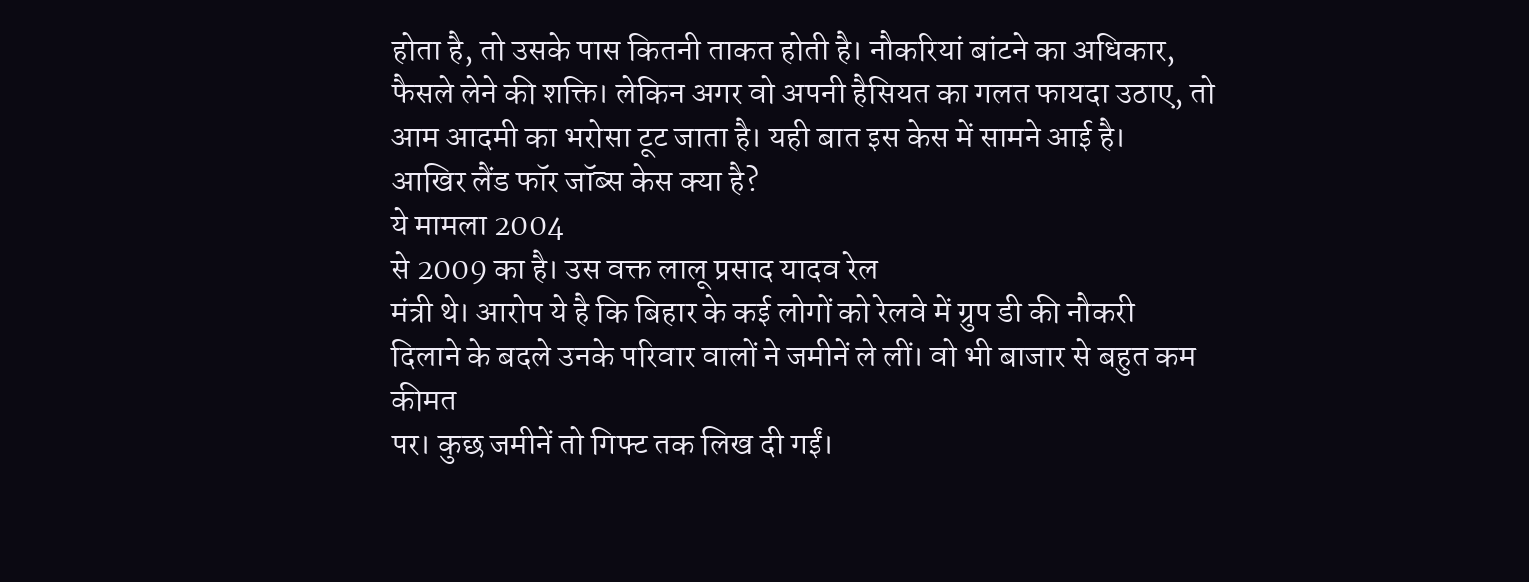होता है, तो उसके पास कितनी ताकत होती है। नौकरियां बांटने का अधिकार, फैसले लेने की शक्ति। लेकिन अगर वो अपनी हैसियत का गलत फायदा उठाए, तो आम आदमी का भरोसा टूट जाता है। यही बात इस केस में सामने आई है।
आखिर लैंड फॉर जॉब्स केस क्या है?
ये मामला 2004
से 2009 का है। उस वक्त लालू प्रसाद यादव रेल
मंत्री थे। आरोप ये है कि बिहार के कई लोगों को रेलवे में ग्रुप डी की नौकरी
दिलाने के बदले उनके परिवार वालों ने जमीनें ले लीं। वो भी बाजार से बहुत कम कीमत
पर। कुछ जमीनें तो गिफ्ट तक लिख दी गईं।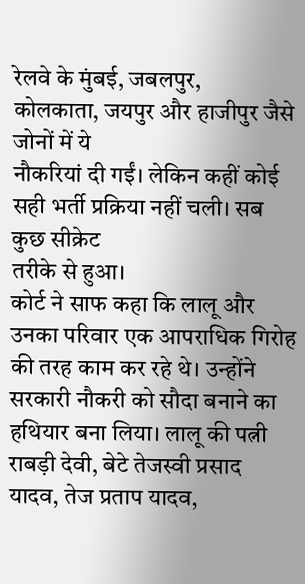रेलवे के मुंबई, जबलपुर,
कोलकाता, जयपुर और हाजीपुर जैसे जोनों में ये
नौकरियां दी गईं। लेकिन कहीं कोई सही भर्ती प्रक्रिया नहीं चली। सब कुछ सीक्रेट
तरीके से हुआ।
कोर्ट ने साफ कहा कि लालू और उनका परिवार एक आपराधिक गिरोह की तरह काम कर रहे थे। उन्होंने सरकारी नौकरी को सौदा बनाने का हथियार बना लिया। लालू की पत्नी राबड़ी देवी, बेटे तेजस्वी प्रसाद यादव, तेज प्रताप यादव,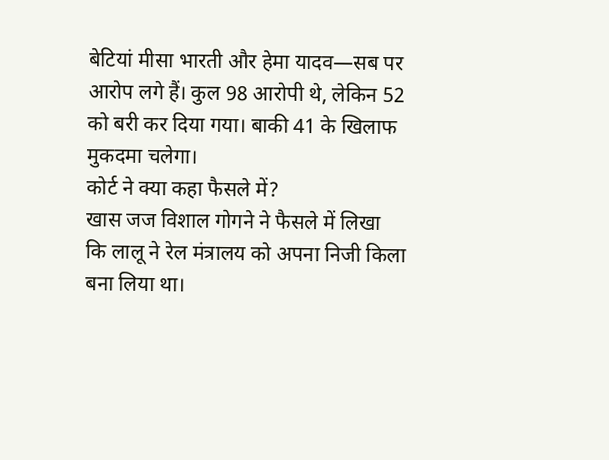बेटियां मीसा भारती और हेमा यादव—सब पर आरोप लगे हैं। कुल 98 आरोपी थे, लेकिन 52 को बरी कर दिया गया। बाकी 41 के खिलाफ मुकदमा चलेगा।
कोर्ट ने क्या कहा फैसले में?
खास जज विशाल गोगने ने फैसले में लिखा
कि लालू ने रेल मंत्रालय को अपना निजी किला बना लिया था।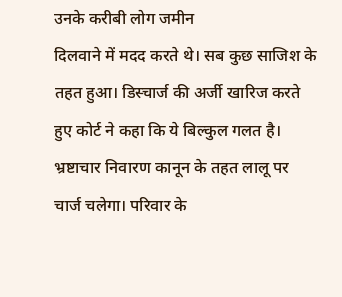उनके करीबी लोग जमीन
दिलवाने में मदद करते थे। सब कुछ साजिश के तहत हुआ। डिस्चार्ज की अर्जी खारिज करते
हुए कोर्ट ने कहा कि ये बिल्कुल गलत है। भ्रष्टाचार निवारण कानून के तहत लालू पर
चार्ज चलेगा। परिवार के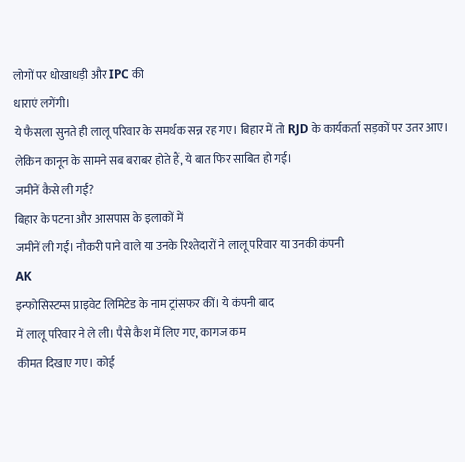लोगों पर धोखाधड़ी और IPC की
धाराएं लगेंगी।
ये फैसला सुनते ही लालू परिवार के समर्थक सन्न रह गए। बिहार में तो RJD के कार्यकर्ता सड़कों पर उतर आए। लेकिन कानून के सामने सब बराबर होते हैं, ये बात फिर साबित हो गई।
जमीनें कैसे ली गईं?
बिहार के पटना और आसपास के इलाकों में
जमीनें ली गईं। नौकरी पाने वाले या उनके रिश्तेदारों ने लालू परिवार या उनकी कंपनी
AK
इन्फोसिस्टम्स प्राइवेट लिमिटेड के नाम ट्रांसफर कीं। ये कंपनी बाद
में लालू परिवार ने ले ली। पैसे कैश में लिए गए, कागज कम
कीमत दिखाए गए। कोई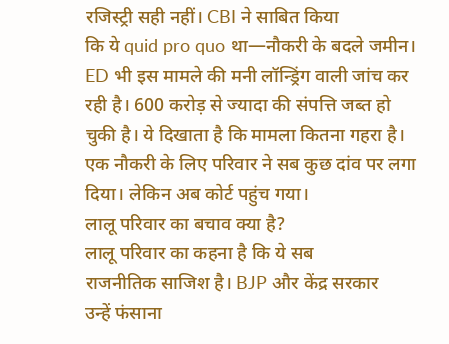रजिस्ट्री सही नहीं। CBI ने साबित किया
कि ये quid pro quo था—नौकरी के बदले जमीन।
ED भी इस मामले की मनी लॉन्ड्रिंग वाली जांच कर रही है। 600 करोड़ से ज्यादा की संपत्ति जब्त हो चुकी है। ये दिखाता है कि मामला कितना गहरा है। एक नौकरी के लिए परिवार ने सब कुछ दांव पर लगा दिया। लेकिन अब कोर्ट पहुंच गया।
लालू परिवार का बचाव क्या है?
लालू परिवार का कहना है कि ये सब
राजनीतिक साजिश है। BJP और केंद्र सरकार
उन्हें फंसाना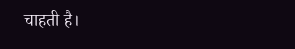चाहती है।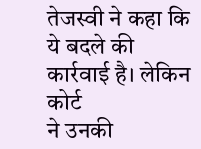तेजस्वी ने कहा कि ये बदले की कार्रवाई है। लेकिन कोर्ट
ने उनकी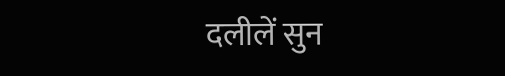दलीलें सुन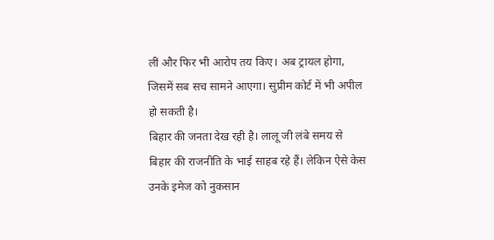लीं और फिर भी आरोप तय किए। अब ट्रायल होगा, जिसमें सब सच सामने आएगा। सुप्रीम कोर्ट में भी अपील हो सकती है।
बिहार की जनता देख रही है। लालू जी लंबे समय से बिहार की राजनीति के भाई साहब रहे हैं। लेकिन ऐसे केस उनके इमेज को नुकसान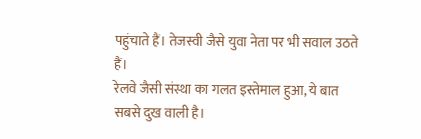पहुंचाते हैं। तेजस्वी जैसे युवा नेता पर भी सवाल उठते हैं।
रेलवे जैसी संस्था का गलत इस्तेमाल हुआ, ये बात सबसे दुख वाली है।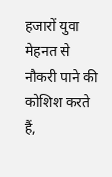हजारों युवा मेहनत से नौकरी पाने की कोशिश करते हैं,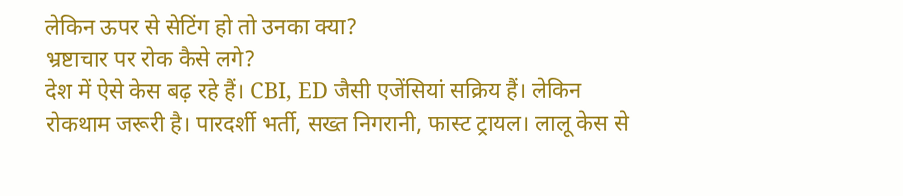लेकिन ऊपर से सेटिंग हो तो उनका क्या?
भ्रष्टाचार पर रोक कैसे लगे?
देश में ऐसे केस बढ़ रहे हैं। CBI, ED जैसी एजेंसियां सक्रिय हैं। लेकिन रोकथाम जरूरी है। पारदर्शी भर्ती, सख्त निगरानी, फास्ट ट्रायल। लालू केस से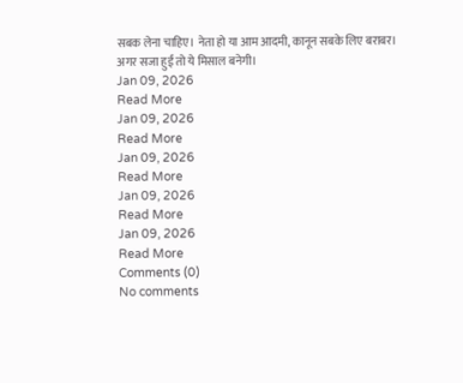सबक लेना चाहिए। नेता हो या आम आदमी, कानून सबके लिए बराबर। अगर सजा हुई तो ये मिसाल बनेगी।
Jan 09, 2026
Read More
Jan 09, 2026
Read More
Jan 09, 2026
Read More
Jan 09, 2026
Read More
Jan 09, 2026
Read More
Comments (0)
No comments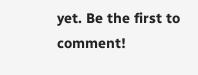yet. Be the first to comment!